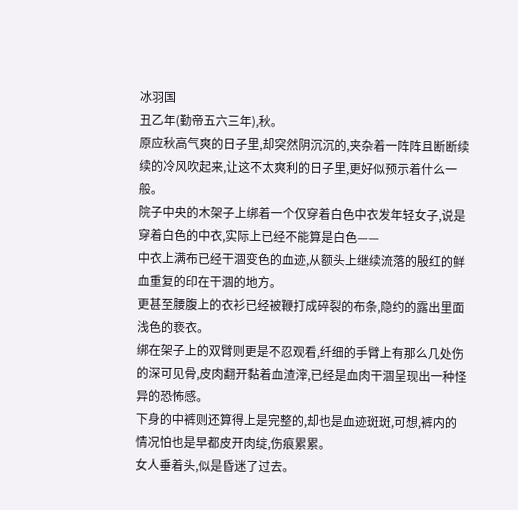冰羽国
丑乙年(勤帝五六三年),秋。
原应秋高气爽的日子里,却突然阴沉沉的,夹杂着一阵阵且断断续续的冷风吹起来,让这不太爽利的日子里,更好似预示着什么一般。
院子中央的木架子上绑着一个仅穿着白色中衣发年轻女子,说是穿着白色的中衣,实际上已经不能算是白色——
中衣上满布已经干涸变色的血迹,从额头上继续流落的殷红的鲜血重复的印在干涸的地方。
更甚至腰腹上的衣衫已经被鞭打成碎裂的布条,隐约的露出里面浅色的亵衣。
绑在架子上的双臂则更是不忍观看,纤细的手臂上有那么几处伤的深可见骨,皮肉翻开黏着血渣滓,已经是血肉干涸呈现出一种怪异的恐怖感。
下身的中裤则还算得上是完整的,却也是血迹斑斑,可想,裤内的情况怕也是早都皮开肉绽,伤痕累累。
女人垂着头,似是昏迷了过去。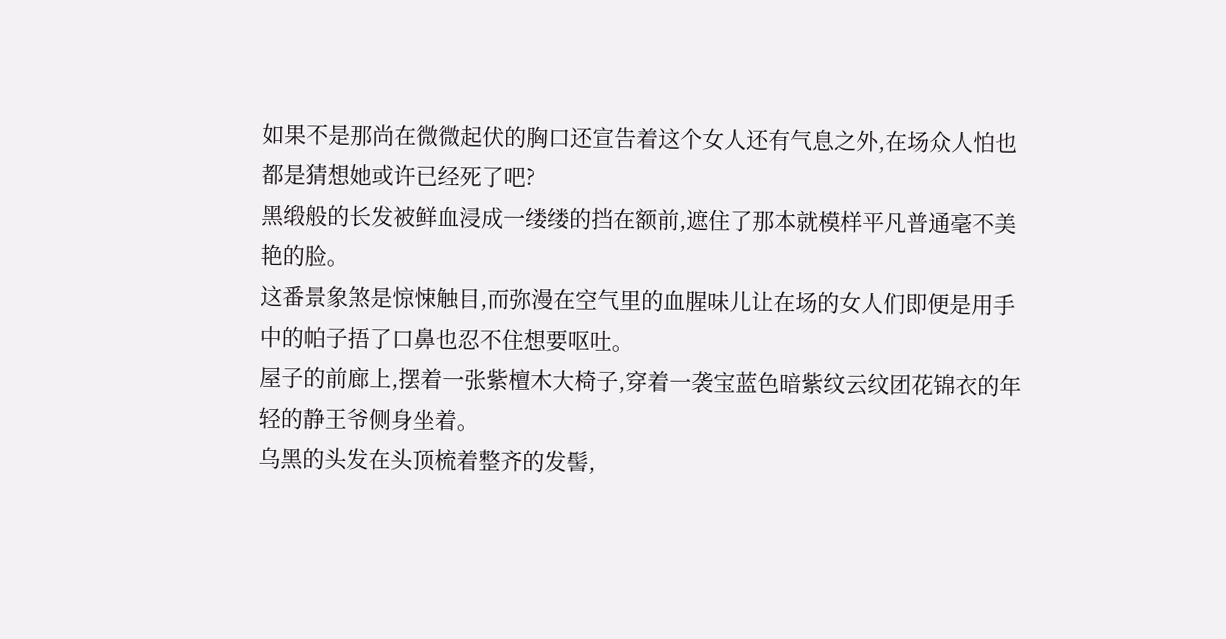如果不是那尚在微微起伏的胸口还宣告着这个女人还有气息之外,在场众人怕也都是猜想她或许已经死了吧?
黑缎般的长发被鲜血浸成一缕缕的挡在额前,遮住了那本就模样平凡普通毫不美艳的脸。
这番景象煞是惊悚触目,而弥漫在空气里的血腥味儿让在场的女人们即便是用手中的帕子捂了口鼻也忍不住想要呕吐。
屋子的前廊上,摆着一张紫檀木大椅子,穿着一袭宝蓝色暗紫纹云纹团花锦衣的年轻的静王爷侧身坐着。
乌黑的头发在头顶梳着整齐的发髻,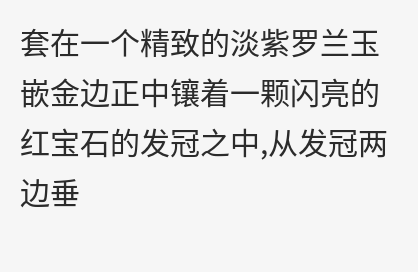套在一个精致的淡紫罗兰玉嵌金边正中镶着一颗闪亮的红宝石的发冠之中,从发冠两边垂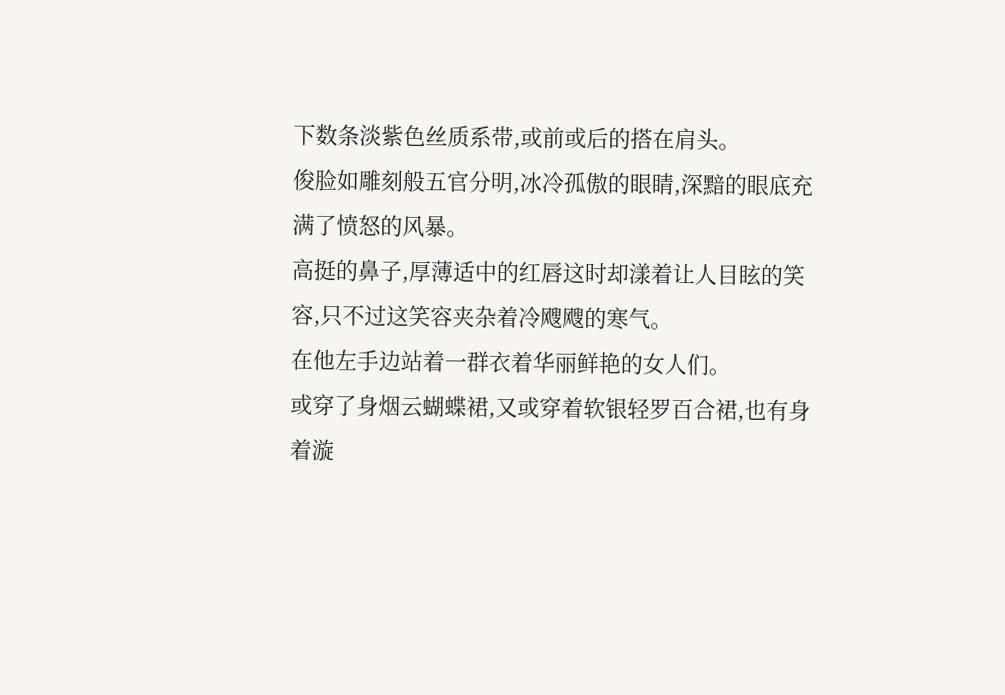下数条淡紫色丝质系带,或前或后的搭在肩头。
俊脸如雕刻般五官分明,冰冷孤傲的眼睛,深黯的眼底充满了愤怒的风暴。
高挺的鼻子,厚薄适中的红唇这时却漾着让人目眩的笑容,只不过这笑容夹杂着冷飕飕的寒气。
在他左手边站着一群衣着华丽鲜艳的女人们。
或穿了身烟云蝴蝶裙,又或穿着软银轻罗百合裙,也有身着漩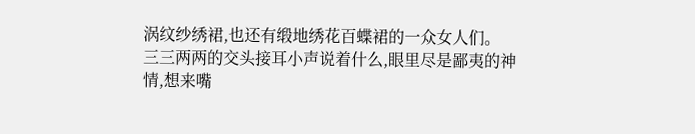涡纹纱绣裙,也还有缎地绣花百蝶裙的一众女人们。
三三两两的交头接耳小声说着什么,眼里尽是鄙夷的神情,想来嘴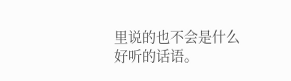里说的也不会是什么好听的话语。